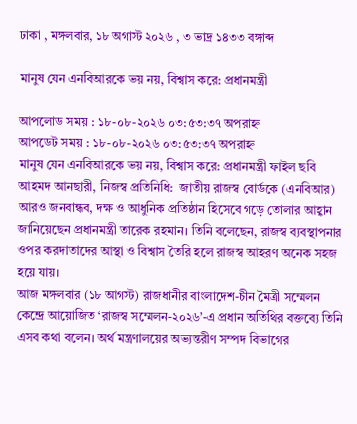ঢাকা , মঙ্গলবার, ১৮ অগাস্ট ২০২৬ , ৩ ভাদ্র ১৪৩৩ বঙ্গাব্দ

মানুষ যেন এনবিআরকে ভয় নয়, বিশ্বাস করে: প্রধানমন্ত্রী

আপলোড সময় : ১৮-০৮-২০২৬ ০৩:৫৩:৩৭ অপরাহ্ন
আপডেট সময় : ১৮-০৮-২০২৬ ০৩:৫৩:৩৭ অপরাহ্ন
মানুষ যেন এনবিআরকে ভয় নয়, বিশ্বাস করে: প্রধানমন্ত্রী ফাইল ছবি
আহমদ আনছারী, নিজস্ব প্রতিনিধি:  জাতীয় রাজস্ব বোর্ডকে (এনবিআর) আরও জনবান্ধব, দক্ষ ও আধুনিক প্রতিষ্ঠান হিসেবে গড়ে তোলার আহ্বান জানিয়েছেন প্রধানমন্ত্রী তারেক রহমান। তিনি বলেছেন, রাজস্ব ব্যবস্থাপনার ওপর করদাতাদের আস্থা ও বিশ্বাস তৈরি হলে রাজস্ব আহরণ অনেক সহজ হয়ে যায়।
আজ মঙ্গলবার (১৮ আগস্ট) রাজধানীর বাংলাদেশ-চীন মৈত্রী সম্মেলন কেন্দ্রে আয়োজিত ‘রাজস্ব সম্মেলন-২০২৬’-এ প্রধান অতিথির বক্তব্যে তিনি এসব কথা বলেন। অর্থ মন্ত্রণালয়ের অভ্যন্তরীণ সম্পদ বিভাগের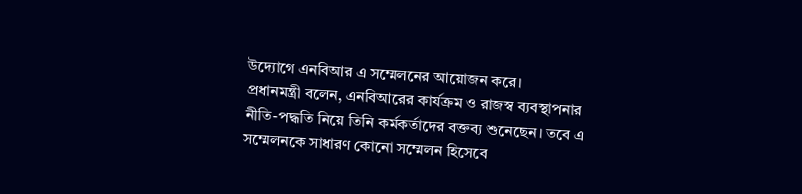উদ্যোগে এনবিআর এ সম্মেলনের আয়োজন করে।
প্রধানমন্ত্রী বলেন, এনবিআরের কার্যক্রম ও রাজস্ব ব্যবস্থাপনার নীতি-পদ্ধতি নিয়ে তিনি কর্মকর্তাদের বক্তব্য শুনেছেন। তবে এ সম্মেলনকে সাধারণ কোনো সম্মেলন হিসেবে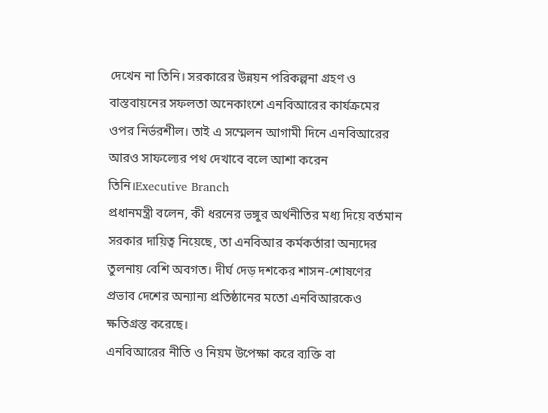দেখেন না তিনি। সরকারের উন্নয়ন পরিকল্পনা গ্রহণ ও বাস্তবায়নের সফলতা অনেকাংশে এনবিআরের কার্যক্রমের ওপর নির্ভরশীল। তাই এ সম্মেলন আগামী দিনে এনবিআরের আরও সাফল্যের পথ দেখাবে বলে আশা করেন তিনি।Executive Branch
প্রধানমন্ত্রী বলেন, কী ধরনের ভঙ্গুর অর্থনীতির মধ্য দিয়ে বর্তমান সরকার দায়িত্ব নিয়েছে, তা এনবিআর কর্মকর্তারা অন্যদের তুলনায় বেশি অবগত। দীর্ঘ দেড় দশকের শাসন-শোষণের প্রভাব দেশের অন্যান্য প্রতিষ্ঠানের মতো এনবিআরকেও ক্ষতিগ্রস্ত করেছে।
এনবিআরের নীতি ও নিয়ম উপেক্ষা করে ব্যক্তি বা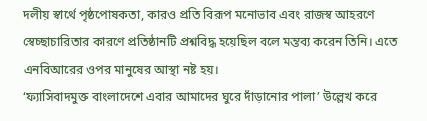দলীয় স্বার্থে পৃষ্ঠপোষকতা, কারও প্রতি বিরূপ মনোভাব এবং রাজস্ব আহরণে স্বেচ্ছাচারিতার কারণে প্রতিষ্ঠানটি প্রশ্নবিদ্ধ হয়েছিল বলে মন্তব্য করেন তিনি। এতে এনবিআরের ওপর মানুষের আস্থা নষ্ট হয়।
‘ফ্যাসিবাদমুক্ত বাংলাদেশে এবার আমাদের ঘুরে দাঁড়ানোর পালা’ উল্লেখ করে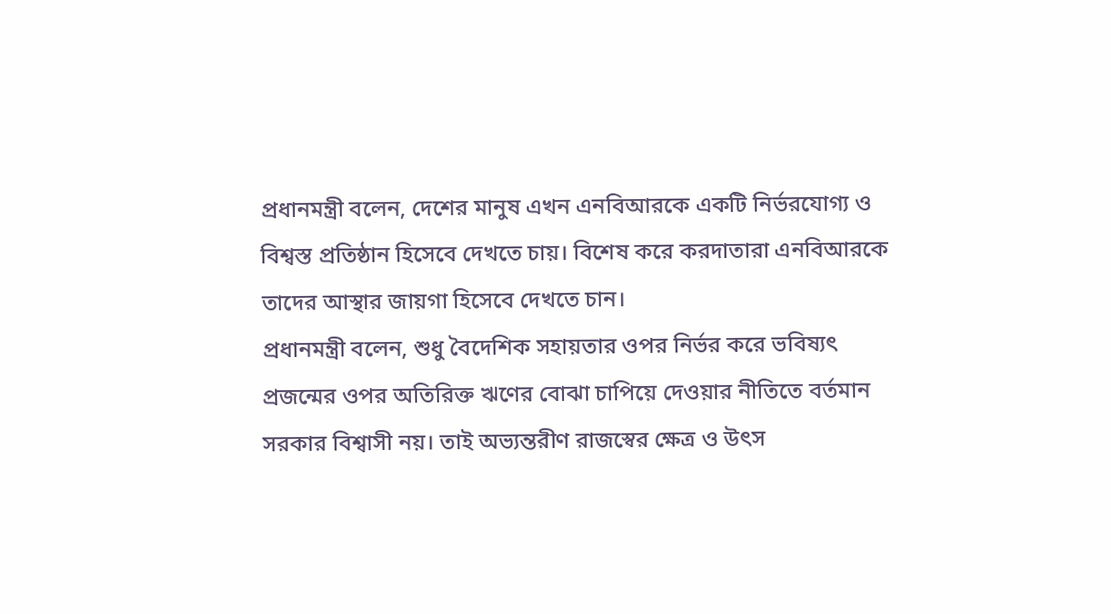প্রধানমন্ত্রী বলেন, দেশের মানুষ এখন এনবিআরকে একটি নির্ভরযোগ্য ও বিশ্বস্ত প্রতিষ্ঠান হিসেবে দেখতে চায়। বিশেষ করে করদাতারা এনবিআরকে তাদের আস্থার জায়গা হিসেবে দেখতে চান।
প্রধানমন্ত্রী বলেন, শুধু বৈদেশিক সহায়তার ওপর নির্ভর করে ভবিষ্যৎ প্রজন্মের ওপর অতিরিক্ত ঋণের বোঝা চাপিয়ে দেওয়ার নীতিতে বর্তমান সরকার বিশ্বাসী নয়। তাই অভ্যন্তরীণ রাজস্বের ক্ষেত্র ও উৎস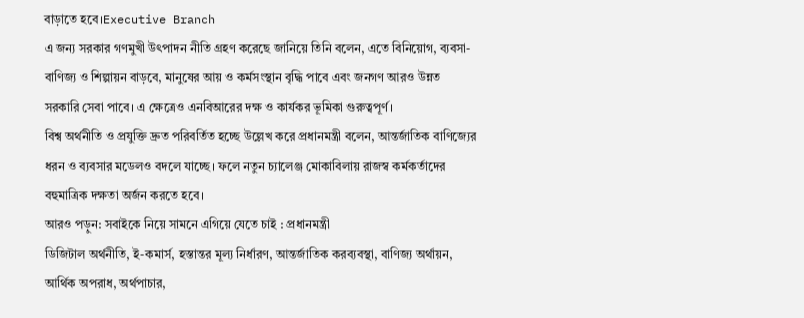বাড়াতে হবে।Executive Branch
এ জন্য সরকার গণমুখী উৎপাদন নীতি গ্রহণ করেছে জানিয়ে তিনি বলেন, এতে বিনিয়োগ, ব্যবসা-বাণিজ্য ও শিল্পায়ন বাড়বে, মানুষের আয় ও কর্মসংস্থান বৃদ্ধি পাবে এবং জনগণ আরও উন্নত সরকারি সেবা পাবে। এ ক্ষেত্রেও এনবিআরের দক্ষ ও কার্যকর ভূমিকা গুরুত্বপূর্ণ।
বিশ্ব অর্থনীতি ও প্রযুক্তি দ্রুত পরিবর্তিত হচ্ছে উল্লেখ করে প্রধানমন্ত্রী বলেন, আন্তর্জাতিক বাণিজ্যের ধরন ও ব্যবসার মডেলও বদলে যাচ্ছে। ফলে নতুন চ্যালেঞ্জ মোকাবিলায় রাজস্ব কর্মকর্তাদের বহুমাত্রিক দক্ষতা অর্জন করতে হবে।
আরও পড়ুন: সবাইকে নিয়ে সামনে এগিয়ে যেতে চাই : প্রধানমন্ত্রী
ডিজিটাল অর্থনীতি, ই-কমার্স, হস্তান্তর মূল্য নির্ধারণ, আন্তর্জাতিক করব্যবস্থা, বাণিজ্য অর্থায়ন, আর্থিক অপরাধ, অর্থপাচার,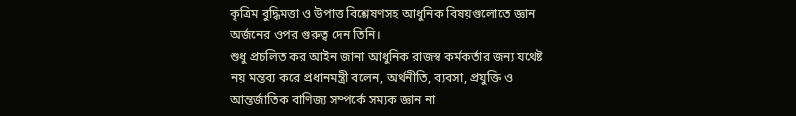কৃত্রিম বুদ্ধিমত্তা ও উপাত্ত বিশ্লেষণসহ আধুনিক বিষয়গুলোতে জ্ঞান অর্জনের ওপর গুরুত্ব দেন তিনি।
শুধু প্রচলিত কর আইন জানা আধুনিক রাজস্ব কর্মকর্তার জন্য যথেষ্ট নয় মন্তব্য করে প্রধানমন্ত্রী বলেন, অর্থনীতি, ব্যবসা, প্রযুক্তি ও আন্তর্জাতিক বাণিজ্য সম্পর্কে সম্যক জ্ঞান না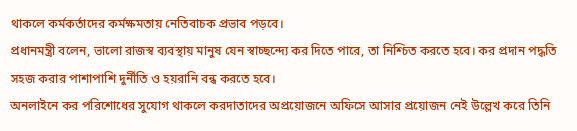থাকলে কর্মকর্তাদের কর্মক্ষমতায় নেতিবাচক প্রভাব পড়বে।
প্রধানমন্ত্রী বলেন, ভালো রাজস্ব ব্যবস্থায় মানুষ যেন স্বাচ্ছন্দ্যে কর দিতে পারে, তা নিশ্চিত করতে হবে। কর প্রদান পদ্ধতি সহজ করার পাশাপাশি দুর্নীতি ও হয়রানি বন্ধ করতে হবে।
অনলাইনে কর পরিশোধের সুযোগ থাকলে করদাতাদের অপ্রয়োজনে অফিসে আসার প্রয়োজন নেই উল্লেখ করে তিনি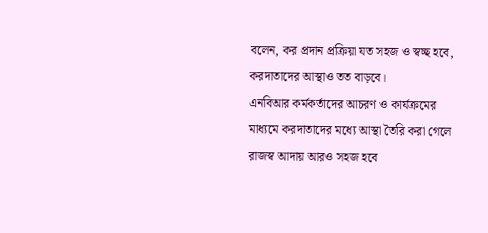বলেন, কর প্রদান প্রক্রিয়া যত সহজ ও স্বচ্ছ হবে, করদাতাদের আস্থাও তত বাড়বে।
এনবিআর কর্মকর্তাদের আচরণ ও কার্যক্রমের মাধ্যমে করদাতাদের মধ্যে আস্থা তৈরি করা গেলে রাজস্ব আদায় আরও সহজ হবে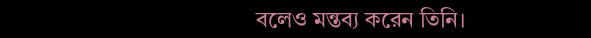বলেও মন্তব্য করেন তিনি।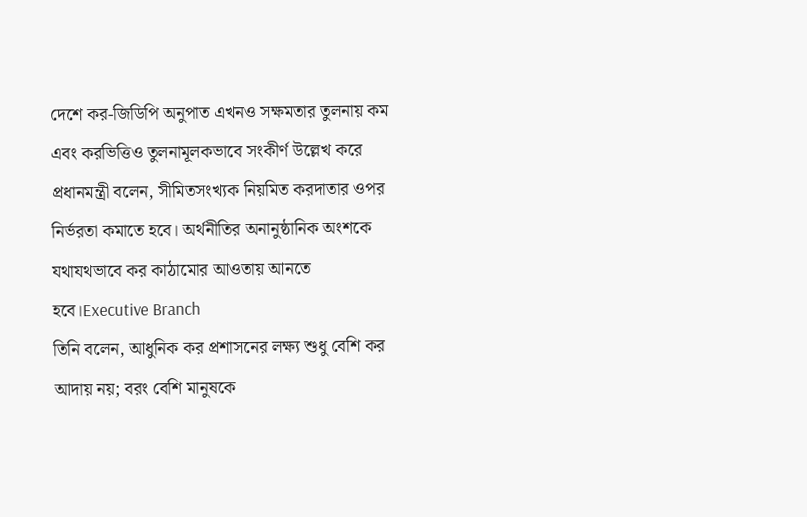দেশে কর-জিডিপি অনুপাত এখনও সক্ষমতার তুলনায় কম এবং করভিত্তিও তুলনামূলকভাবে সংকীর্ণ উল্লেখ করে প্রধানমন্ত্রী বলেন, সীমিতসংখ্যক নিয়মিত করদাতার ওপর নির্ভরতা কমাতে হবে। অর্থনীতির অনানুষ্ঠানিক অংশকে যথাযথভাবে কর কাঠামোর আওতায় আনতে হবে।Executive Branch
তিনি বলেন, আধুনিক কর প্রশাসনের লক্ষ্য শুধু বেশি কর আদায় নয়; বরং বেশি মানুষকে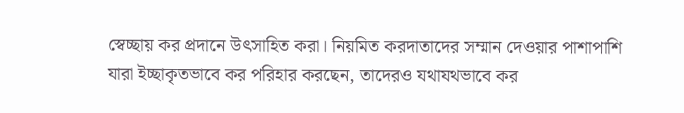স্বেচ্ছায় কর প্রদানে উৎসাহিত করা। নিয়মিত করদাতাদের সম্মান দেওয়ার পাশাপাশি যারা ইচ্ছাকৃতভাবে কর পরিহার করছেন, তাদেরও যথাযথভাবে কর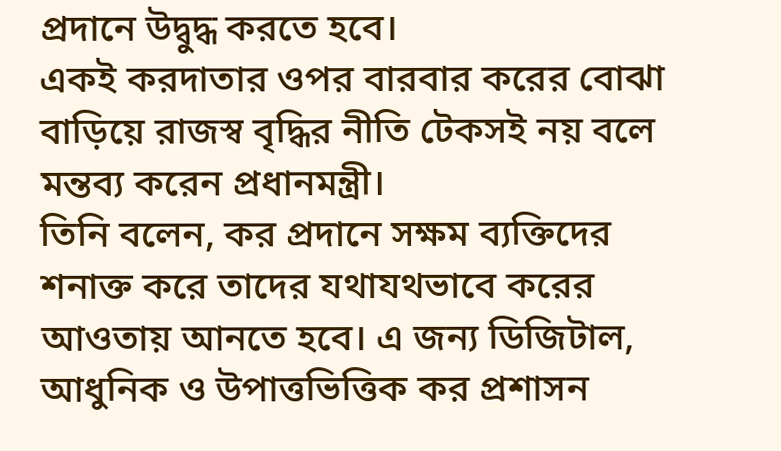প্রদানে উদ্বুদ্ধ করতে হবে।
একই করদাতার ওপর বারবার করের বোঝা বাড়িয়ে রাজস্ব বৃদ্ধির নীতি টেকসই নয় বলে মন্তব্য করেন প্রধানমন্ত্রী।
তিনি বলেন, কর প্রদানে সক্ষম ব্যক্তিদের শনাক্ত করে তাদের যথাযথভাবে করের আওতায় আনতে হবে। এ জন্য ডিজিটাল, আধুনিক ও উপাত্তভিত্তিক কর প্রশাসন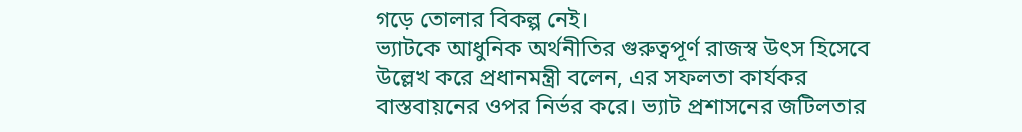গড়ে তোলার বিকল্প নেই।
ভ্যাটকে আধুনিক অর্থনীতির গুরুত্বপূর্ণ রাজস্ব উৎস হিসেবে উল্লেখ করে প্রধানমন্ত্রী বলেন, এর সফলতা কার্যকর বাস্তবায়নের ওপর নির্ভর করে। ভ্যাট প্রশাসনের জটিলতার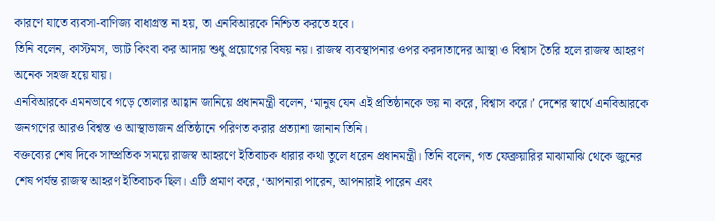কারণে যাতে ব্যবসা-বাণিজ্য বাধাগ্রস্ত না হয়, তা এনবিআরকে নিশ্চিত করতে হবে।
তিনি বলেন, কাস্টমস, ভ্যাট কিংবা কর আদায় শুধু প্রয়োগের বিষয় নয়। রাজস্ব ব্যবস্থাপনার ওপর করদাতাদের আস্থা ও বিশ্বাস তৈরি হলে রাজস্ব আহরণ অনেক সহজ হয়ে যায়।
এনবিআরকে এমনভাবে গড়ে তোলার আহ্বান জানিয়ে প্রধানমন্ত্রী বলেন, ‘মানুষ যেন এই প্রতিষ্ঠানকে ভয় না করে, বিশ্বাস করে।’ দেশের স্বার্থে এনবিআরকে জনগণের আরও বিশ্বস্ত ও আস্থাভাজন প্রতিষ্ঠানে পরিণত করার প্রত্যাশা জানান তিনি।
বক্তব্যের শেষ দিকে সাম্প্রতিক সময়ে রাজস্ব আহরণে ইতিবাচক ধারার কথা তুলে ধরেন প্রধানমন্ত্রী। তিনি বলেন, গত ফেব্রুয়ারির মাঝামাঝি থেকে জুনের শেষ পর্যন্ত রাজস্ব আহরণ ইতিবাচক ছিল। এটি প্রমাণ করে, ‘আপনারা পারেন, আপনারাই পারেন এবং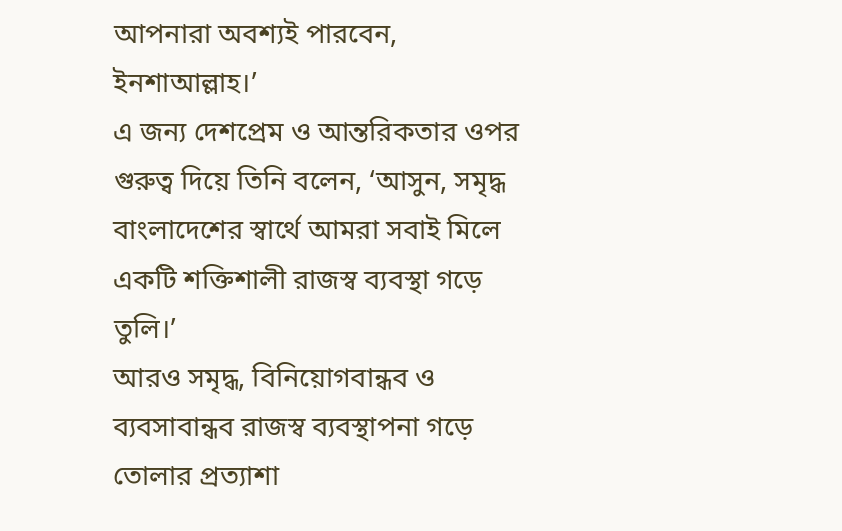আপনারা অবশ্যই পারবেন, ইনশাআল্লাহ।’
এ জন্য দেশপ্রেম ও আন্তরিকতার ওপর গুরুত্ব দিয়ে তিনি বলেন, ‘আসুন, সমৃদ্ধ বাংলাদেশের স্বার্থে আমরা সবাই মিলে একটি শক্তিশালী রাজস্ব ব্যবস্থা গড়ে তুলি।’
আরও সমৃদ্ধ, বিনিয়োগবান্ধব ও ব্যবসাবান্ধব রাজস্ব ব্যবস্থাপনা গড়ে তোলার প্রত্যাশা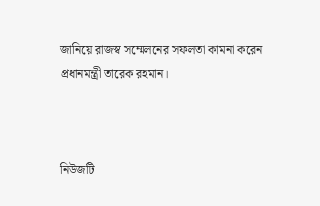জানিয়ে রাজস্ব সম্মেলনের সফলতা কামনা করেন প্রধানমন্ত্রী তারেক রহমান।



নিউজটি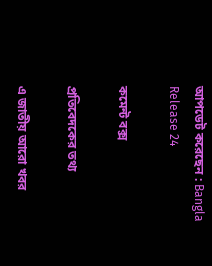আপডেট করেছেন : Bangla Release 24

কমেন্ট বক্স

প্রতিবেদকের তথ্য

এ জাতীয় আরো খবর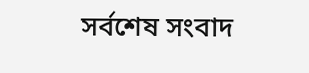সর্বশেষ সংবাদ